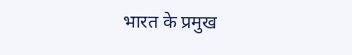भारत के प्रमुख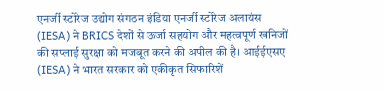एनर्जी स्टोरेज उद्योग संगठन इंडिया एनर्जी स्टोरेज अलायंस (IESA) ने BRICS देशों से ऊर्जा सहयोग और महत्वपूर्ण खनिजों की सप्लाई सुरक्षा को मजबूत करने की अपील की है। आईईएसए (IESA) ने भारत सरकार को एकीकृत सिफारिशें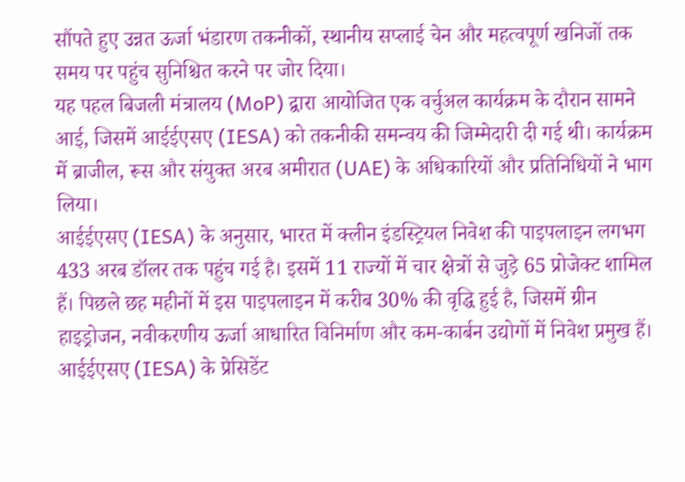सौंपते हुए उन्नत ऊर्जा भंडारण तकनीकों, स्थानीय सप्लाई चेन और महत्वपूर्ण खनिजों तक समय पर पहुंच सुनिश्चित करने पर जोर दिया।
यह पहल बिजली मंत्रालय (MoP) द्वारा आयोजित एक वर्चुअल कार्यक्रम के दौरान सामने आई, जिसमें आईईएसए (IESA) को तकनीकी समन्वय की जिम्मेदारी दी गई थी। कार्यक्रम में ब्राजील, रूस और संयुक्त अरब अमीरात (UAE) के अधिकारियों और प्रतिनिधियों ने भाग लिया।
आईईएसए (IESA) के अनुसार, भारत में क्लीन इंडस्ट्रियल निवेश की पाइपलाइन लगभग 433 अरब डॉलर तक पहुंच गई है। इसमें 11 राज्यों में चार क्षेत्रों से जुड़े 65 प्रोजेक्ट शामिल हैं। पिछले छह महीनों में इस पाइपलाइन में करीब 30% की वृद्धि हुई है, जिसमें ग्रीन हाइड्रोजन, नवीकरणीय ऊर्जा आधारित विनिर्माण और कम-कार्बन उद्योगों में निवेश प्रमुख हैं।
आईईएसए (IESA) के प्रेसिडेंट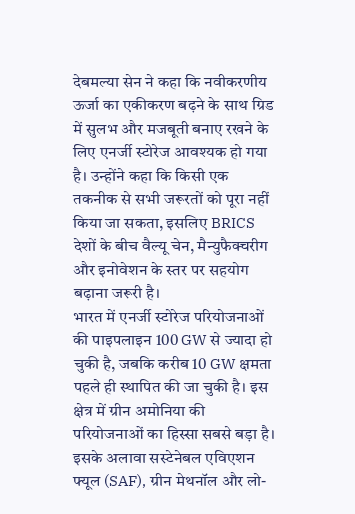देबमल्या सेन ने कहा कि नवीकरणीय ऊर्जा का एकीकरण बढ़ने के साथ ग्रिड में सुलभ और मजबूती बनाए रखने के लिए एनर्जी स्टोरेज आवश्यक हो गया है। उन्होंने कहा कि किसी एक तकनीक से सभी जरूरतों को पूरा नहीं किया जा सकता, इसलिए BRICS देशों के बीच वैल्यू चेन, मैन्युफैक्चरीग और इनोवेशन के स्तर पर सहयोग बढ़ाना जरूरी है।
भारत में एनर्जी स्टोरेज परियोजनाओं की पाइपलाइन 100 GW से ज्यादा हो चुकी है, जबकि करीब 10 GW क्षमता पहले ही स्थापित की जा चुकी है। इस क्षेत्र में ग्रीन अमोनिया की परियोजनाओं का हिस्सा सबसे बड़ा है। इसके अलावा सस्टेनेबल एविएशन फ्यूल (SAF), ग्रीन मेथनॉल और लो-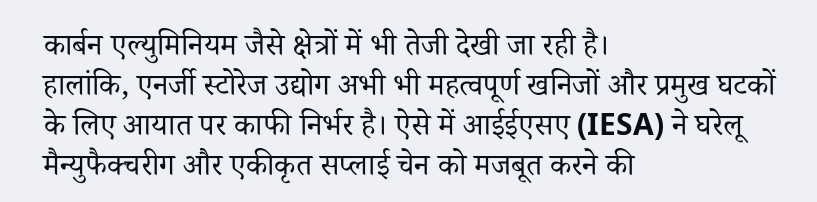कार्बन एल्युमिनियम जैसे क्षेत्रों में भी तेजी देखी जा रही है।
हालांकि, एनर्जी स्टोरेज उद्योग अभी भी महत्वपूर्ण खनिजों और प्रमुख घटकों के लिए आयात पर काफी निर्भर है। ऐसे में आईईएसए (IESA) ने घरेलू मैन्युफैक्चरीग और एकीकृत सप्लाई चेन को मजबूत करने की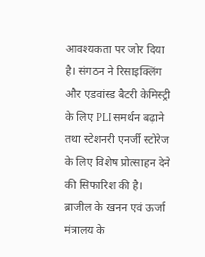आवश्यकता पर जोर दिया है। संगठन ने रिसाइक्लिंग और एडवांस्ड बैटरी केमिस्ट्री के लिए PLI समर्थन बढ़ाने तथा स्टेशनरी एनर्जी स्टोरेज के लिए विशेष प्रोत्साहन देने की सिफारिश की है।
ब्राजील के खनन एवं ऊर्जा मंत्रालय के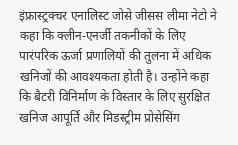इंफ्रास्ट्रक्चर एनालिस्ट जोसे जीसस लीमा नेटो ने कहा कि क्लीन-एनर्जी तकनीकों के लिए पारंपरिक ऊर्जा प्रणालियों की तुलना में अधिक खनिजों की आवश्यकता होती है। उन्होंने कहा कि बैटरी विनिर्माण के विस्तार के लिए सुरक्षित खनिज आपूर्ति और मिडस्ट्रीम प्रोसेसिंग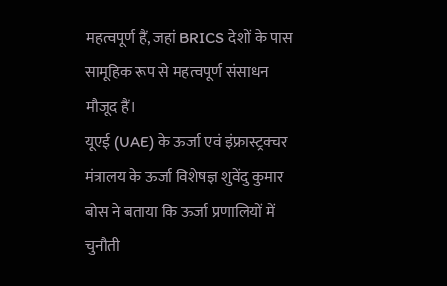महत्वपूर्ण हैं, जहां BRICS देशों के पास सामूहिक रूप से महत्वपूर्ण संसाधन मौजूद हैं।
यूएई (UAE) के ऊर्जा एवं इंफ्रास्ट्रक्चर मंत्रालय के ऊर्जा विशेषज्ञ शुवेंदु कुमार बोस ने बताया कि ऊर्जा प्रणालियों में चुनौती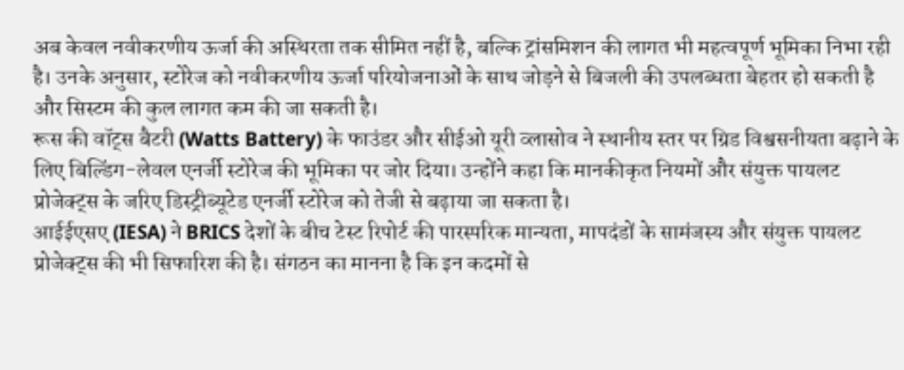अब केवल नवीकरणीय ऊर्जा की अस्थिरता तक सीमित नहीं है, बल्कि ट्रांसमिशन की लागत भी महत्वपूर्ण भूमिका निभा रही है। उनके अनुसार, स्टोरेज को नवीकरणीय ऊर्जा परियोजनाओं के साथ जोड़ने से बिजली की उपलब्धता बेहतर हो सकती है और सिस्टम की कुल लागत कम की जा सकती है।
रूस की वॉट्स बैटरी (Watts Battery) के फाउंडर और सीईओ यूरी व्लासोव ने स्थानीय स्तर पर ग्रिड विश्वसनीयता बढ़ाने के लिए बिल्डिंग-लेवल एनर्जी स्टोरेज की भूमिका पर जोर दिया। उन्होंने कहा कि मानकीकृत नियमों और संयुक्त पायलट प्रोजेक्ट्स के जरिए डिस्ट्रीब्यूटेड एनर्जी स्टोरेज को तेजी से बढ़ाया जा सकता है।
आईईएसए (IESA) ने BRICS देशों के बीच टेस्ट रिपोर्ट की पारस्परिक मान्यता, मापदंडों के सामंजस्य और संयुक्त पायलट प्रोजेक्ट्स की भी सिफारिश की है। संगठन का मानना है कि इन कदमों से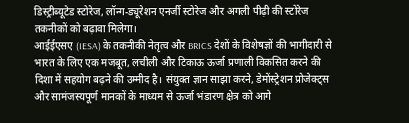डिस्ट्रीब्यूटेड स्टोरेज, लॉन्ग-ड्यूरेशन एनर्जी स्टोरेज और अगली पीढ़ी की स्टोरेज तकनीकों को बढ़ावा मिलेगा।
आईईएसए (IESA) के तकनीकी नेतृत्व और BRICS देशों के विशेषज्ञों की भागीदारी से भारत के लिए एक मजबूत, लचीली और टिकाऊ ऊर्जा प्रणाली विकसित करने की दिशा में सहयोग बढ़ने की उम्मीद है। संयुक्त ज्ञान साझा करने, डेमोंस्ट्रेशन प्रोजेक्ट्स और सामंजस्यपूर्ण मानकों के माध्यम से ऊर्जा भंडारण क्षेत्र को आगे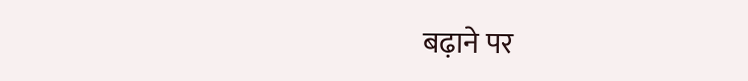बढ़ाने पर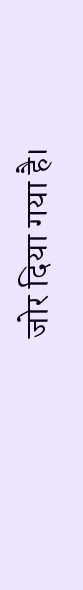जोर दिया गया है।